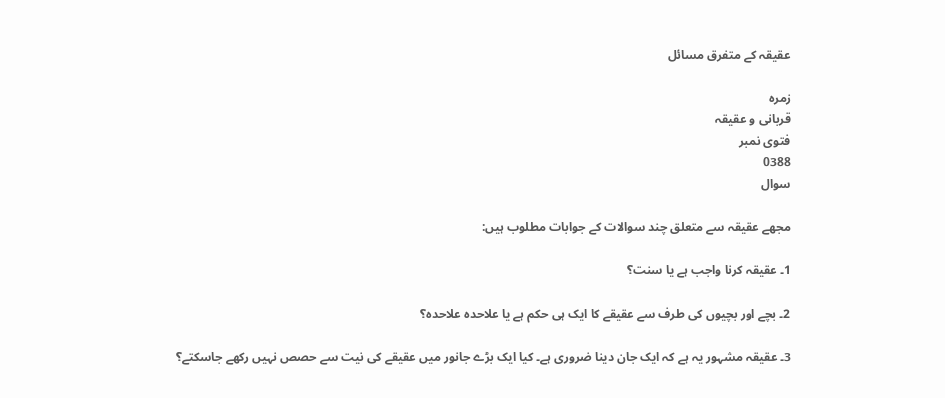عقیقہ کے متفرق مسائل

زمره
قربانی و عقیقہ
فتوی نمبر
0388
سوال

مجھے عقیقہ سے متعلق چند سوالات کے جوابات مطلوب ہیں:

1۔ عقیقہ کرنا واجب ہے یا سنت؟

2۔ بچے اور بچیوں کی طرف سے عقیقے کا ایک ہی حکم ہے یا علاحدہ علاحدہ؟

3۔ عقیقہ مشہور یہ ہے کہ ایک جان دینا ضروری ہے۔ کیا ایک بڑے جانور میں عقیقے کی نیت سے حصص نہیں رکھے جاسکتے؟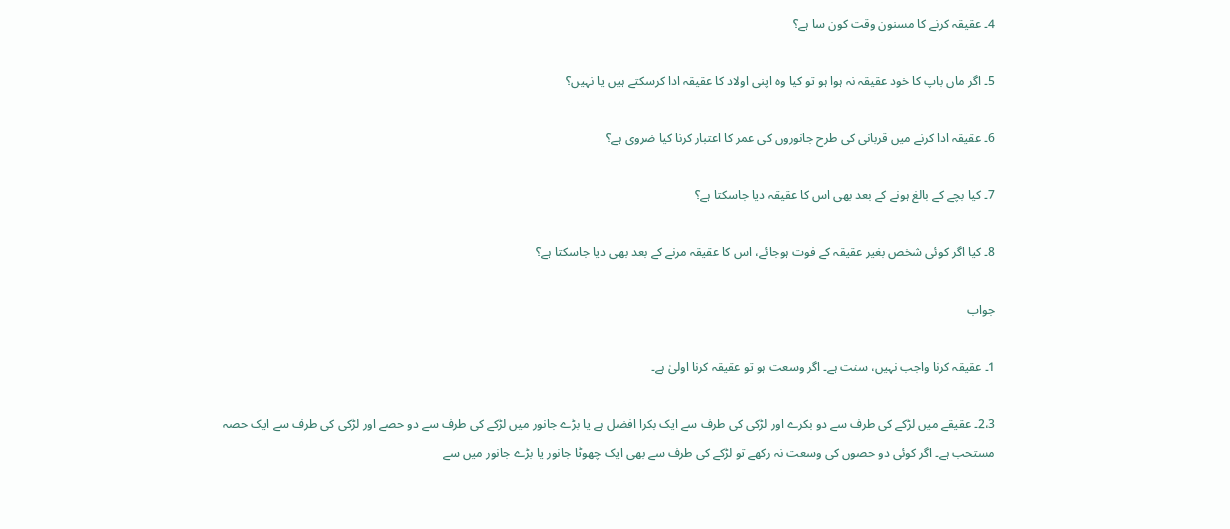4۔ عقیقہ کرنے کا مسنون وقت کون سا ہے؟

5۔ اگر ماں باپ کا خود عقیقہ نہ ہوا ہو تو کیا وہ اپنی اولاد کا عقیقہ ادا کرسکتے ہیں یا نہیں؟

6۔ عقیقہ ادا کرنے میں قربانی کی طرح جانوروں کی عمر کا اعتبار کرنا کیا ضروی ہے؟

7۔ کیا بچے کے بالغ ہونے کے بعد بھی اس کا عقیقہ دیا جاسکتا ہے؟

8۔ کیا اگر کوئی شخص بغیر عقیقہ کے فوت ہوجائے، اس کا عقیقہ مرنے کے بعد بھی دیا جاسکتا ہے؟

جواب

1۔ عقیقہ کرنا واجب نہیں، سنت ہے۔ اگر وسعت ہو تو عقیقہ کرنا اولیٰ ہے۔

2،3۔ عقیقے میں لڑکے کی طرف سے دو بکرے اور لڑکی کی طرف سے ایک بکرا افضل ہے یا بڑے جانور میں لڑکے کی طرف سے دو حصے اور لڑکی کی طرف سے ایک حصہ مستحب ہے۔ اگر کوئی دو حصوں کی وسعت نہ رکھے تو لڑکے کی طرف سے بھی ایک چھوٹا جانور یا بڑے جانور میں سے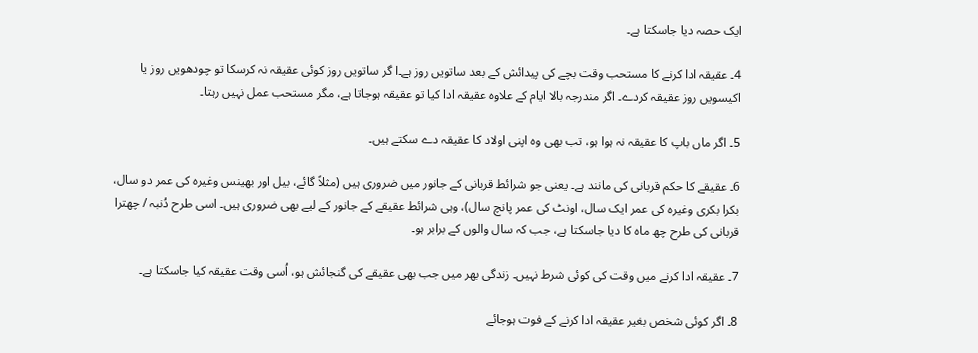ایک حصہ دیا جاسکتا ہے۔

4۔ عقیقہ ادا کرنے کا مستحب وقت بچے کی پیدائش کے بعد ساتویں روز ہے۔ا گر ساتویں روز کوئی عقیقہ نہ کرسکا تو چودھویں روز یا اکیسویں روز عقیقہ کردے۔ اگر مندرجہ بالا ایام کے علاوہ عقیقہ ادا کیا تو عقیقہ ہوجاتا ہے، مگر مستحب عمل نہیں رہتا۔

5۔ اگر ماں باپ کا عقیقہ نہ ہوا ہو، تب بھی وہ اپنی اولاد کا عقیقہ دے سکتے ہیں۔

6۔ عقیقے کا حکم قربانی کی مانند ہے۔ یعنی جو شرائط قربانی کے جانور میں ضروری ہیں (مثلاً گائے، بیل اور بھینس وغیرہ کی عمر دو سال، بکرا بکری وغیرہ کی عمر ایک سال، اونٹ کی عمر پانچ سال)، وہی شرائط عقیقے کے جانور کے لیے بھی ضروری ہیں۔ اسی طرح دُنبہ / چھترا قربانی کی طرح چھ ماہ کا دیا جاسکتا ہے، جب کہ سال والوں کے برابر ہو۔

7۔ عقیقہ ادا کرنے میں وقت کی کوئی شرط نہیں۔ زندگی بھر میں جب بھی عقیقے کی گنجائش ہو، اُسی وقت عقیقہ کیا جاسکتا ہے۔

8۔ اگر کوئی شخص بغیر عقیقہ ادا کرنے کے فوت ہوجائے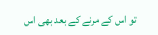تو اس کے مرنے کے بعد بھی اس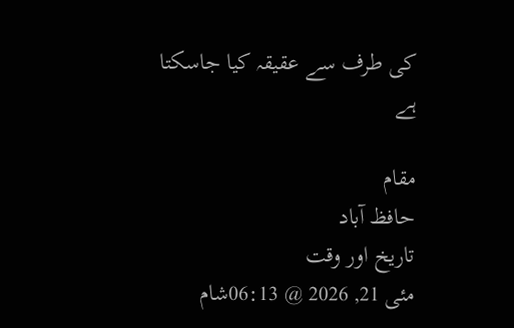کی طرف سے عقیقہ کیا جاسکتا ہے

مقام
حافظ آباد
تاریخ اور وقت
مئی 21, 2026 @ 06:13شام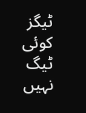ٹیگز
کوئی ٹیگ نہیں